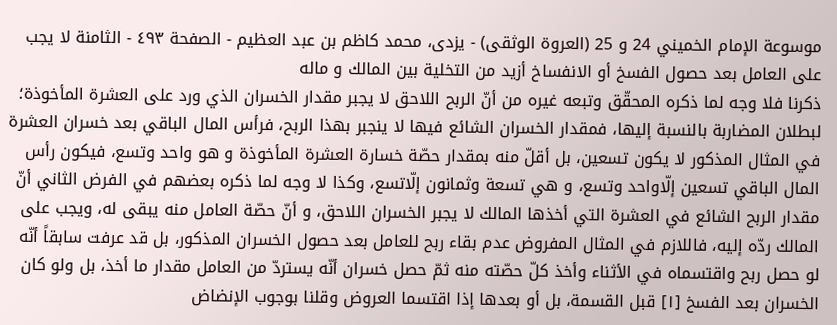موسوعة الإمام الخميني 24 و 25 (العروة الوثقى) - يزدى، محمد كاظم بن عبد العظيم - الصفحة ٤٩٣ - الثامنة لا يجب على العامل بعد حصول الفسخ أو الانفساخ أزيد من التخلية بين المالك و ماله
ذكرنا فلا وجه لما ذكره المحقّق وتبعه غيره من أنّ الربح اللاحق لا يجبر مقدار الخسران الذي ورد على العشرة المأخوذة؛ لبطلان المضاربة بالنسبة إليها، فمقدار الخسران الشائع فيها لا ينجبر بهذا الربح، فرأس المال الباقي بعد خسران العشرة في المثال المذكور لا يكون تسعين، بل أقلّ منه بمقدار حصّة خسارة العشرة المأخوذة و هو واحد وتسع، فيكون رأس المال الباقي تسعين إلّاواحد وتسع، و هي تسعة وثمانون إلّاتسع، وكذا لا وجه لما ذكره بعضهم في الفرض الثاني أنّ مقدار الربح الشائع في العشرة التي أخذها المالك لا يجبر الخسران اللاحق، و أنّ حصّة العامل منه يبقى له، ويجب على المالك ردّه إليه، فاللازم في المثال المفروض عدم بقاء ربح للعامل بعد حصول الخسران المذكور، بل قد عرفت سابقاً أنّه لو حصل ربح واقتسماه في الأثناء وأخذ كلّ حصّته منه ثمّ حصل خسران أنّه يستردّ من العامل مقدار ما أخذ، بل ولو كان الخسران بعد الفسخ [١] قبل القسمة، بل أو بعدها إذا اقتسما العروض وقلنا بوجوب الإنضاض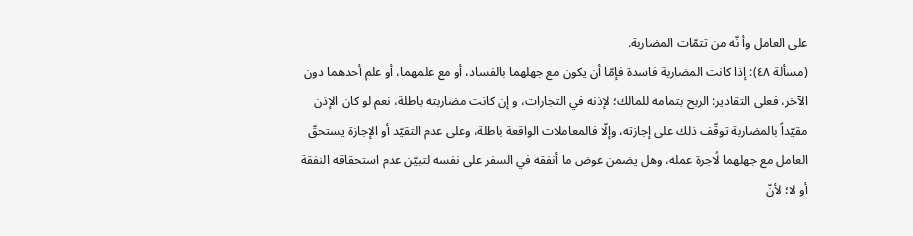على العامل وأ نّه من تتمّات المضاربة.
(مسألة ٤٨): إذا كانت المضاربة فاسدة فإمّا أن يكون مع جهلهما بالفساد، أو مع علمهما، أو علم أحدهما دون الآخر، فعلى التقادير: الربح بتمامه للمالك؛ لإذنه في التجارات، و إن كانت مضاربته باطلة، نعم لو كان الإذن مقيّداً بالمضاربة توقّف ذلك على إجازته، وإلّا فالمعاملات الواقعة باطلة، وعلى عدم التقيّد أو الإجازة يستحقّ العامل مع جهلهما لُاجرة عمله، وهل يضمن عوض ما أنفقه في السفر على نفسه لتبيّن عدم استحقاقه النفقة أو لا؛ لأنّ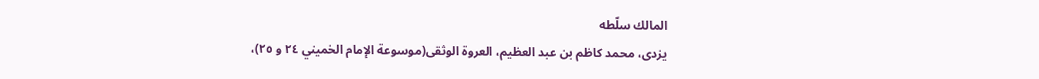المالك سلّطه
يزدى، محمد كاظم بن عبد العظيم، العروة الوثقى(موسوعة الإمام الخميني ٢٤ و ٢٥)،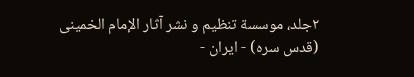٢جلد، موسسة تنظيم و نشر آثار الإمام الخمينى (قدس سره) - ايران -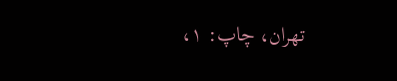تهران، چاپ: ١،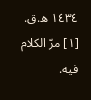١٤٣٤ ه.ق.
[١] مرّ الكلام فيه.